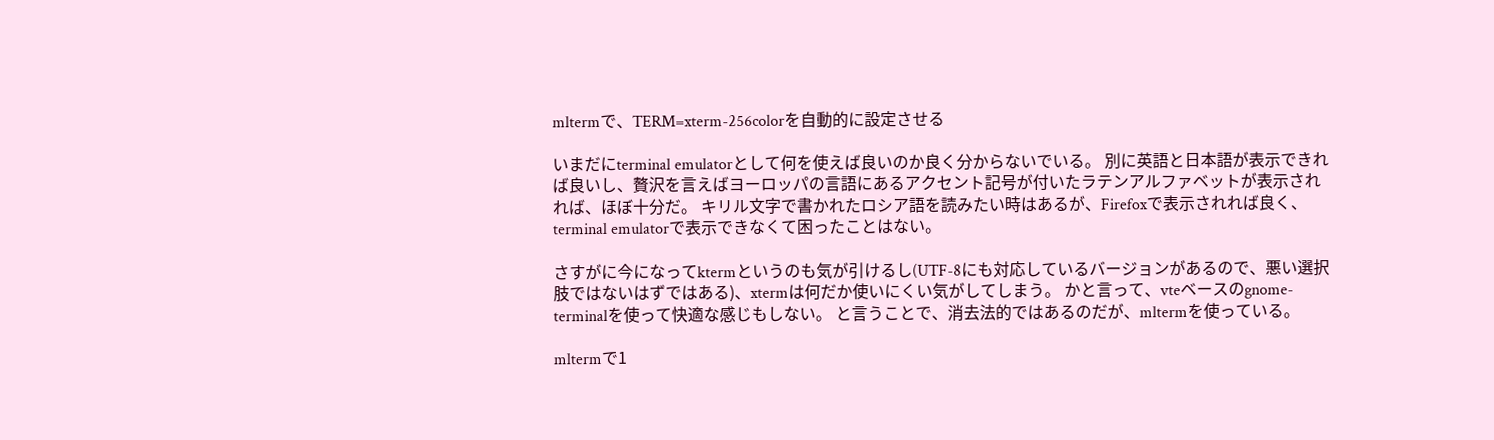mltermで、TERM=xterm-256colorを自動的に設定させる

いまだにterminal emulatorとして何を使えば良いのか良く分からないでいる。 別に英語と日本語が表示できれば良いし、贅沢を言えばヨーロッパの言語にあるアクセント記号が付いたラテンアルファベットが表示されれば、ほぼ十分だ。 キリル文字で書かれたロシア語を読みたい時はあるが、Firefoxで表示されれば良く、terminal emulatorで表示できなくて困ったことはない。

さすがに今になってktermというのも気が引けるし(UTF-8にも対応しているバージョンがあるので、悪い選択肢ではないはずではある)、xtermは何だか使いにくい気がしてしまう。 かと言って、vteベースのgnome-terminalを使って快適な感じもしない。 と言うことで、消去法的ではあるのだが、mltermを使っている。

mltermで1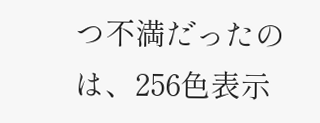つ不満だったのは、256色表示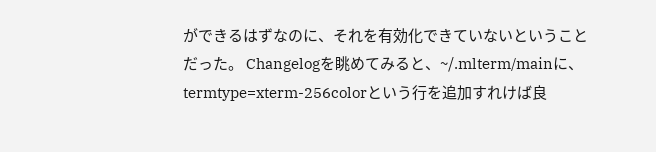ができるはずなのに、それを有効化できていないということだった。 Changelogを眺めてみると、~/.mlterm/mainに、termtype=xterm-256colorという行を追加すれけば良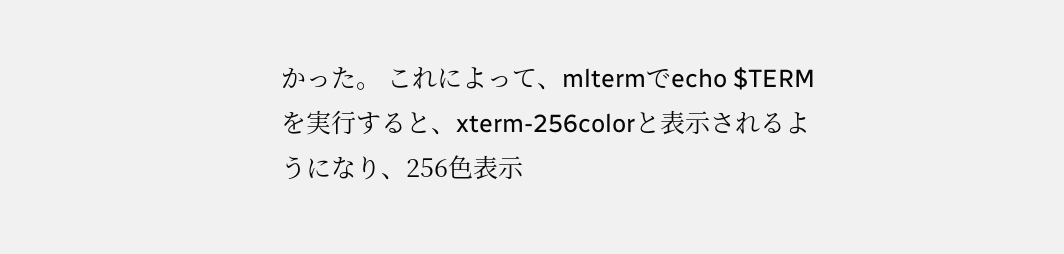かった。 これによって、mltermでecho $TERMを実行すると、xterm-256colorと表示されるようになり、256色表示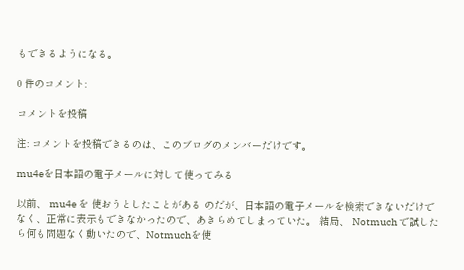もできるようになる。

0 件のコメント:

コメントを投稿

注: コメントを投稿できるのは、このブログのメンバーだけです。

mu4eを日本語の電子メールに対して使ってみる

以前、 mu4e を 使おうとしたことがある のだが、日本語の電子メールを検索できないだけでなく、正常に表示もできなかったので、あきらめてしまっていた。 結局、 Notmuch で試したら何も問題なく動いたので、Notmuchを使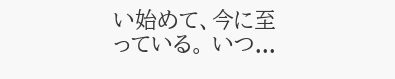い始めて、今に至っている。 いつ...